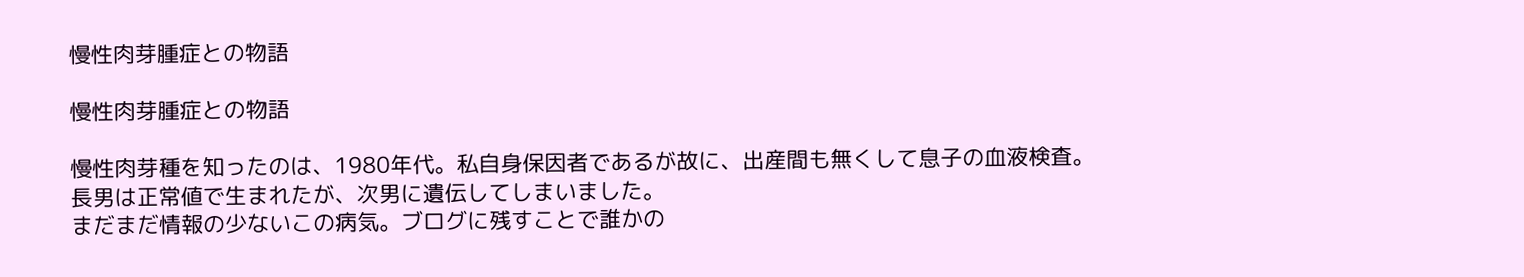慢性肉芽腫症との物語

慢性肉芽腫症との物語

慢性肉芽種を知ったのは、1980年代。私自身保因者であるが故に、出産間も無くして息子の血液検査。
長男は正常値で生まれたが、次男に遺伝してしまいました。
まだまだ情報の少ないこの病気。ブログに残すことで誰かの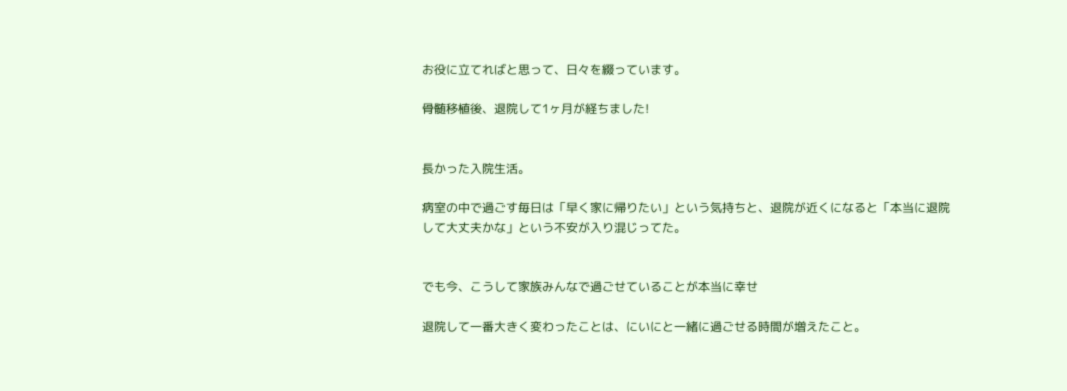お役に立てればと思って、日々を綴っています。

骨髄移植後、退院して1ヶ月が経ちました!


長かった入院生活。

病室の中で過ごす毎日は「早く家に帰りたい」という気持ちと、退院が近くになると「本当に退院して大丈夫かな」という不安が入り混じってた。


でも今、こうして家族みんなで過ごせていることが本当に幸せ

退院して一番大きく変わったことは、にいにと一緒に過ごせる時間が増えたこと。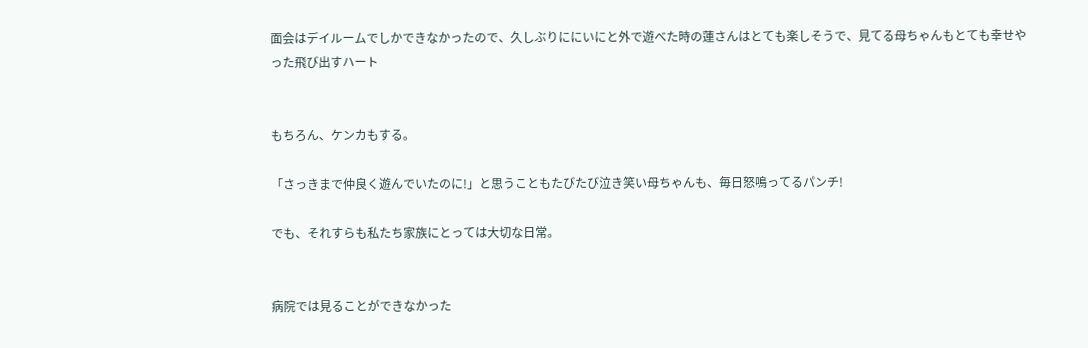面会はデイルームでしかできなかったので、久しぶりににいにと外で遊べた時の蓮さんはとても楽しそうで、見てる母ちゃんもとても幸せやった飛び出すハート


もちろん、ケンカもする。

「さっきまで仲良く遊んでいたのに!」と思うこともたびたび泣き笑い母ちゃんも、毎日怒鳴ってるパンチ!

でも、それすらも私たち家族にとっては大切な日常。


病院では見ることができなかった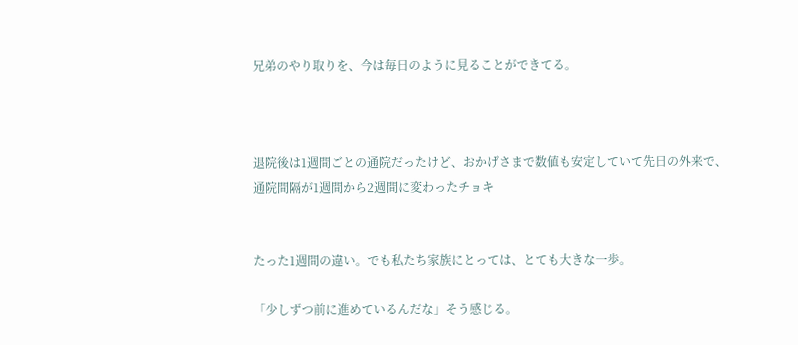兄弟のやり取りを、今は毎日のように見ることができてる。



退院後は1週間ごとの通院だったけど、おかげさまで数値も安定していて先日の外来で、通院間隔が1週間から2週間に変わったチョキ


たった1週間の違い。でも私たち家族にとっては、とても大きな一歩。

「少しずつ前に進めているんだな」そう感じる。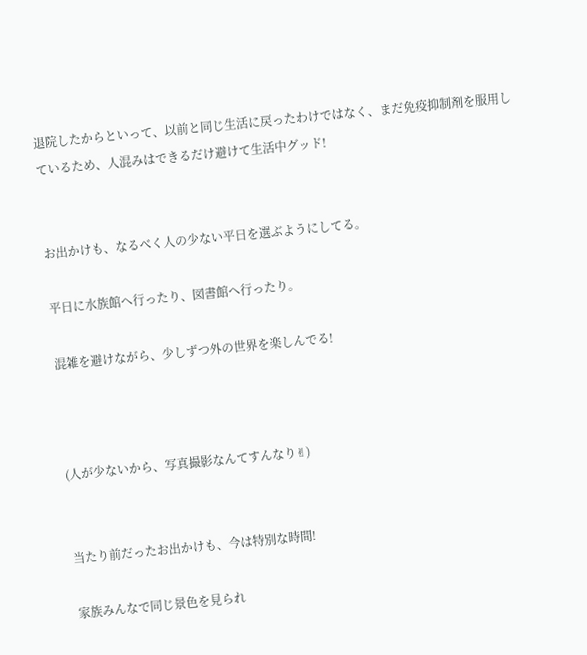退院したからといって、以前と同じ生活に戻ったわけではなく、まだ免疫抑制剤を服用しているため、人混みはできるだけ避けて生活中グッド!


お出かけも、なるべく人の少ない平日を選ぶようにしてる。

平日に水族館へ行ったり、図書館へ行ったり。

混雑を避けながら、少しずつ外の世界を楽しんでる!



(人が少ないから、写真撮影なんてすんなり✌)


当たり前だったお出かけも、今は特別な時間!

家族みんなで同じ景色を見られ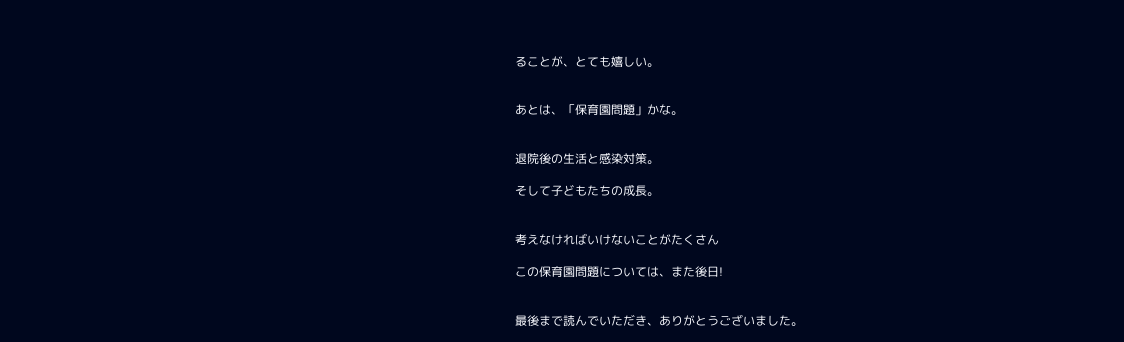ることが、とても嬉しい。


あとは、「保育園問題」かな。


退院後の生活と感染対策。

そして子どもたちの成長。


考えなければいけないことがたくさん

この保育園問題については、また後日!


最後まで読んでいただき、ありがとうございました。